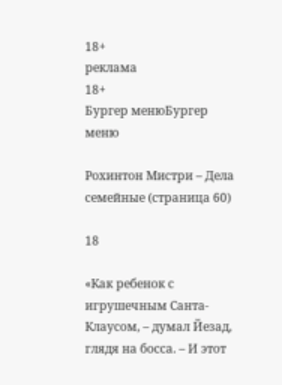18+
реклама
18+
Бургер менюБургер меню

Рохинтон Мистри – Дела семейные (страница 60)

18

«Как ребенок с игрушечным Санта-Клаусом, – думал Йезад, глядя на босса. – И этот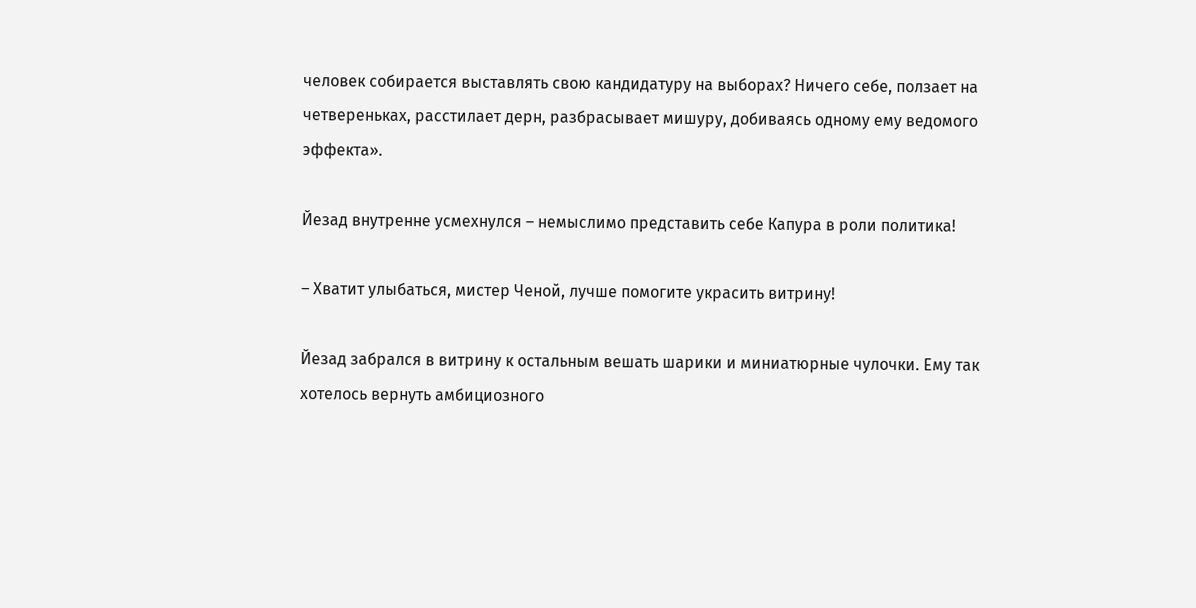человек собирается выставлять свою кандидатуру на выборах? Ничего себе, ползает на четвереньках, расстилает дерн, разбрасывает мишуру, добиваясь одному ему ведомого эффекта».

Йезад внутренне усмехнулся – немыслимо представить себе Капура в роли политика!

– Хватит улыбаться, мистер Ченой, лучше помогите украсить витрину!

Йезад забрался в витрину к остальным вешать шарики и миниатюрные чулочки. Ему так хотелось вернуть амбициозного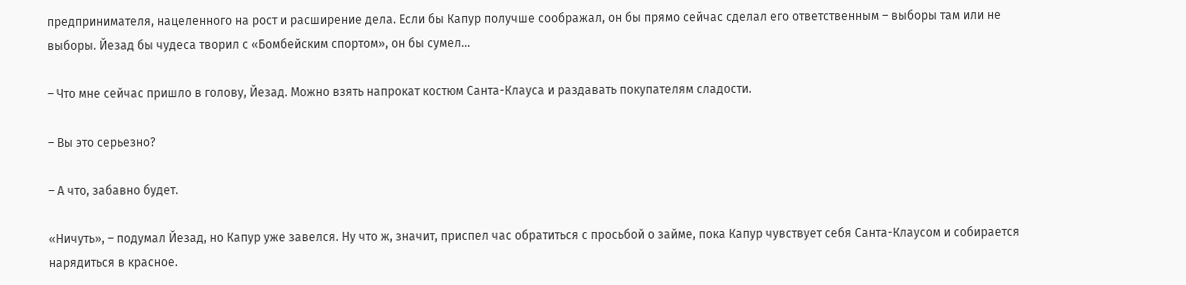предпринимателя, нацеленного на рост и расширение дела. Если бы Капур получше соображал, он бы прямо сейчас сделал его ответственным – выборы там или не выборы. Йезад бы чудеса творил с «Бомбейским спортом», он бы сумел…

– Что мне сейчас пришло в голову, Йезад. Можно взять напрокат костюм Санта-Клауса и раздавать покупателям сладости.

– Вы это серьезно?

– А что, забавно будет.

«Ничуть», – подумал Йезад, но Капур уже завелся. Ну что ж, значит, приспел час обратиться с просьбой о займе, пока Капур чувствует себя Санта-Клаусом и собирается нарядиться в красное.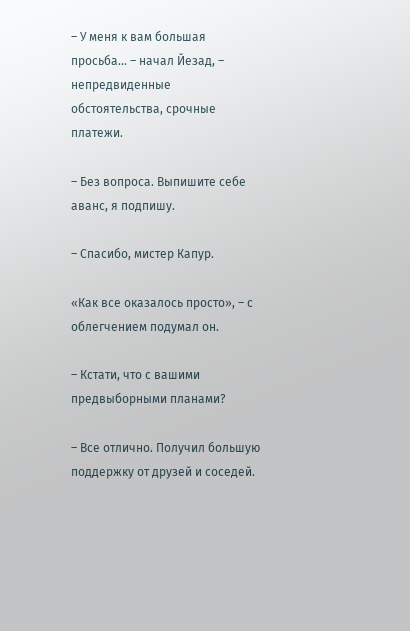– У меня к вам большая просьба… – начал Йезад, – непредвиденные обстоятельства, срочные платежи.

– Без вопроса. Выпишите себе аванс, я подпишу.

– Спасибо, мистер Капур.

«Как все оказалось просто», – с облегчением подумал он.

– Кстати, что с вашими предвыборными планами?

– Все отлично. Получил большую поддержку от друзей и соседей.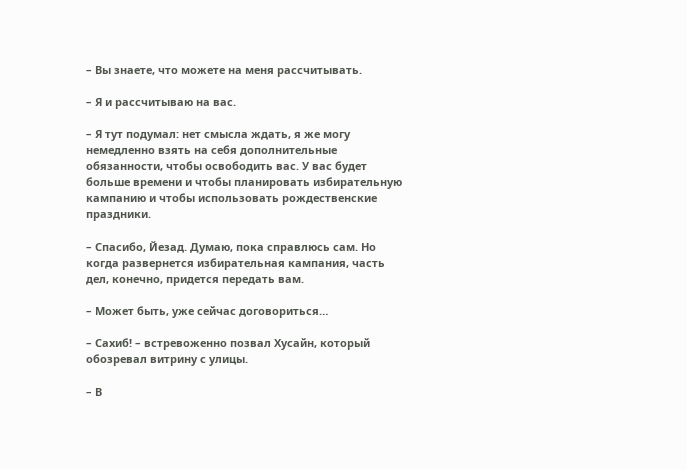– Вы знаете, что можете на меня рассчитывать.

– Я и рассчитываю на вас.

– Я тут подумал: нет смысла ждать, я же могу немедленно взять на себя дополнительные обязанности, чтобы освободить вас. У вас будет больше времени и чтобы планировать избирательную кампанию и чтобы использовать рождественские праздники.

– Спасибо, Йезад. Думаю, пока справлюсь сам. Но когда развернется избирательная кампания, часть дел, конечно, придется передать вам.

– Может быть, уже сейчас договориться…

– Сахиб! – встревоженно позвал Хусайн, который обозревал витрину с улицы.

– В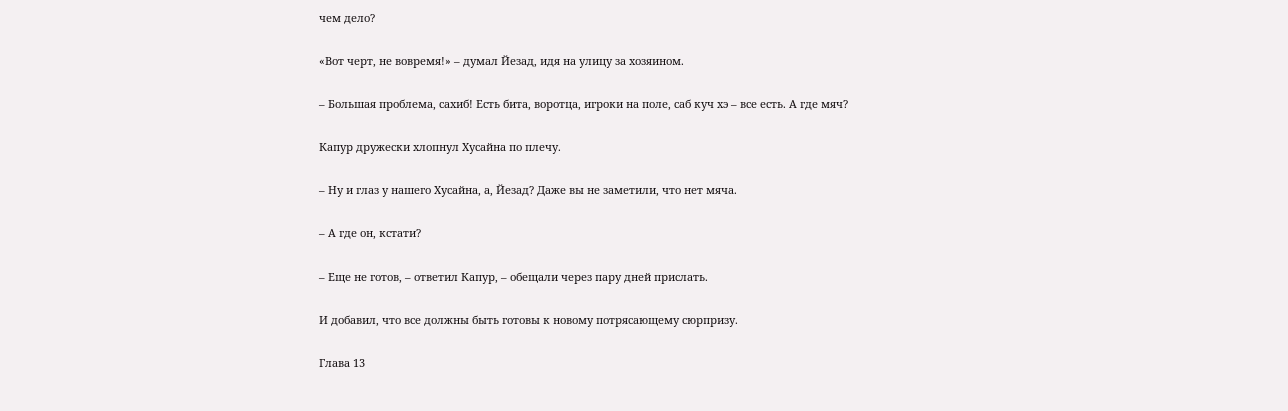чем дело?

«Вот черт, не вовремя!» – думал Йезад, идя на улицу за хозяином.

– Большая проблема, сахиб! Есть бита, воротца, игроки на поле, саб куч хэ – все есть. А где мяч?

Капур дружески хлопнул Хусайна по плечу.

– Ну и глаз у нашего Хусайна, а, Йезад? Даже вы не заметили, что нет мяча.

– А где он, кстати?

– Еще не готов, – ответил Капур, – обещали через пару дней прислать.

И добавил, что все должны быть готовы к новому потрясающему сюрпризу.

Глава 13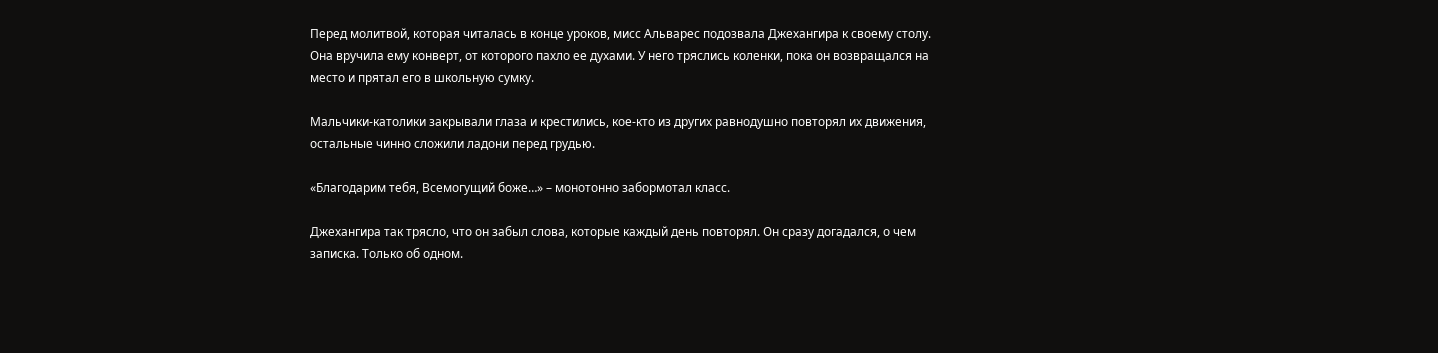Перед молитвой, которая читалась в конце уроков, мисс Альварес подозвала Джехангира к своему столу. Она вручила ему конверт, от которого пахло ее духами. У него тряслись коленки, пока он возвращался на место и прятал его в школьную сумку.

Мальчики-католики закрывали глаза и крестились, кое-кто из других равнодушно повторял их движения, остальные чинно сложили ладони перед грудью.

«Благодарим тебя, Всемогущий боже…» – монотонно забормотал класс.

Джехангира так трясло, что он забыл слова, которые каждый день повторял. Он сразу догадался, о чем записка. Только об одном.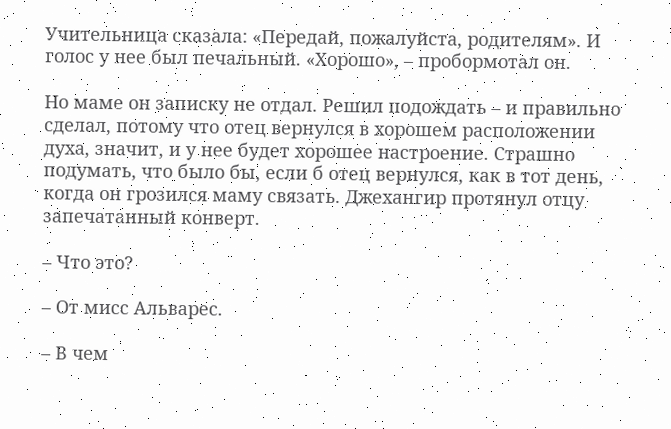Учительница сказала: «Передай, пожалуйста, родителям». И голос у нее был печальный. «Хорошо», – пробормотал он.

Но маме он записку не отдал. Решил подождать – и правильно сделал, потому что отец вернулся в хорошем расположении духа, значит, и у нее будет хорошее настроение. Страшно подумать, что было бы, если б отец вернулся, как в тот день, когда он грозился маму связать. Джехангир протянул отцу запечатанный конверт.

– Что это?

– От мисс Альварес.

– В чем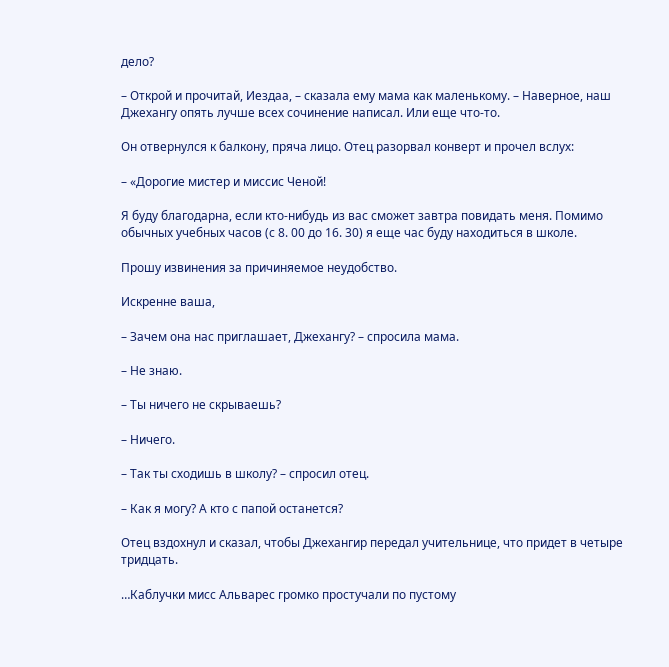дело?

– Открой и прочитай, Иездаа, – сказала ему мама как маленькому. – Наверное, наш Джехангу опять лучше всех сочинение написал. Или еще что-то.

Он отвернулся к балкону, пряча лицо. Отец разорвал конверт и прочел вслух:

– «Дорогие мистер и миссис Ченой!

Я буду благодарна, если кто-нибудь из вас сможет завтра повидать меня. Помимо обычных учебных часов (с 8. 00 до 16. 30) я еще час буду находиться в школе.

Прошу извинения за причиняемое неудобство.

Искренне ваша,

– Зачем она нас приглашает, Джехангу? – спросила мама.

– Не знаю.

– Ты ничего не скрываешь?

– Ничего.

– Так ты сходишь в школу? – спросил отец.

– Как я могу? А кто с папой останется?

Отец вздохнул и сказал, чтобы Джехангир передал учительнице, что придет в четыре тридцать.

…Каблучки мисс Альварес громко простучали по пустому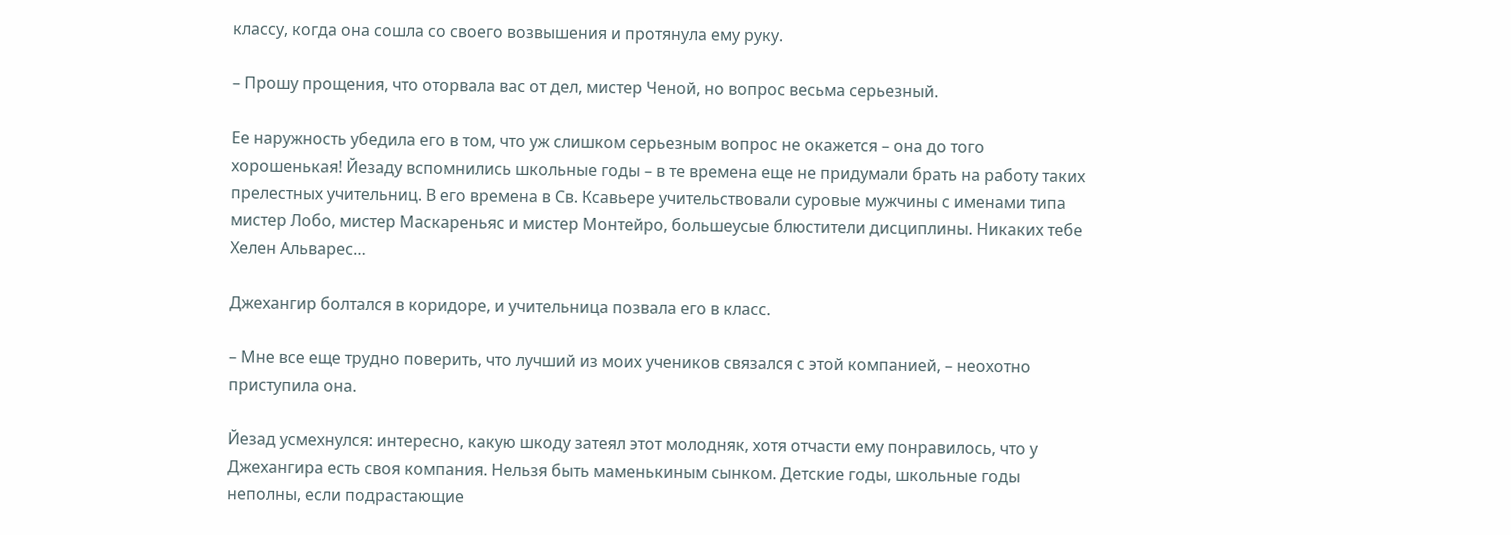классу, когда она сошла со своего возвышения и протянула ему руку.

– Прошу прощения, что оторвала вас от дел, мистер Ченой, но вопрос весьма серьезный.

Ее наружность убедила его в том, что уж слишком серьезным вопрос не окажется – она до того хорошенькая! Йезаду вспомнились школьные годы – в те времена еще не придумали брать на работу таких прелестных учительниц. В его времена в Св. Ксавьере учительствовали суровые мужчины с именами типа мистер Лобо, мистер Маскареньяс и мистер Монтейро, большеусые блюстители дисциплины. Никаких тебе Хелен Альварес…

Джехангир болтался в коридоре, и учительница позвала его в класс.

– Мне все еще трудно поверить, что лучший из моих учеников связался с этой компанией, – неохотно приступила она.

Йезад усмехнулся: интересно, какую шкоду затеял этот молодняк, хотя отчасти ему понравилось, что у Джехангира есть своя компания. Нельзя быть маменькиным сынком. Детские годы, школьные годы неполны, если подрастающие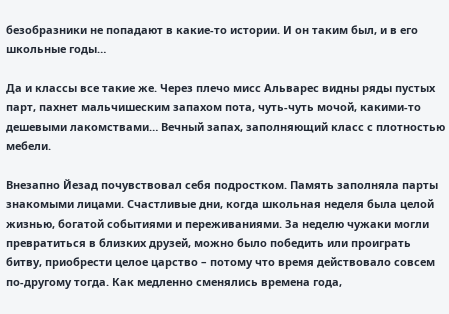безобразники не попадают в какие-то истории. И он таким был, и в его школьные годы…

Да и классы все такие же. Через плечо мисс Альварес видны ряды пустых парт, пахнет мальчишеским запахом пота, чуть-чуть мочой, какими-то дешевыми лакомствами… Вечный запах, заполняющий класс с плотностью мебели.

Внезапно Йезад почувствовал себя подростком. Память заполняла парты знакомыми лицами. Счастливые дни, когда школьная неделя была целой жизнью, богатой событиями и переживаниями. За неделю чужаки могли превратиться в близких друзей, можно было победить или проиграть битву, приобрести целое царство – потому что время действовало совсем по-другому тогда. Как медленно сменялись времена года,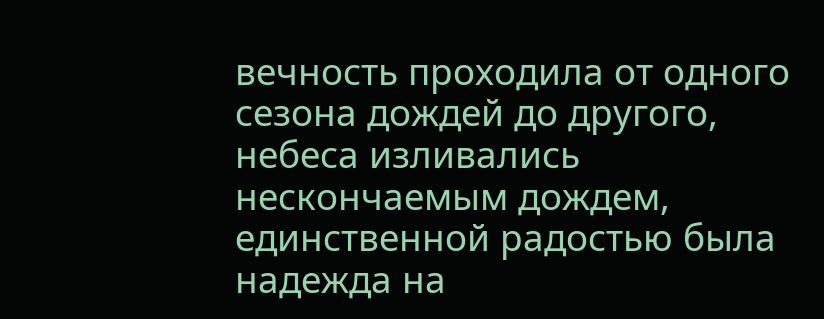вечность проходила от одного сезона дождей до другого, небеса изливались нескончаемым дождем, единственной радостью была надежда на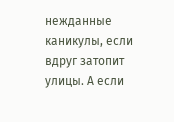нежданные каникулы, если вдруг затопит улицы. А если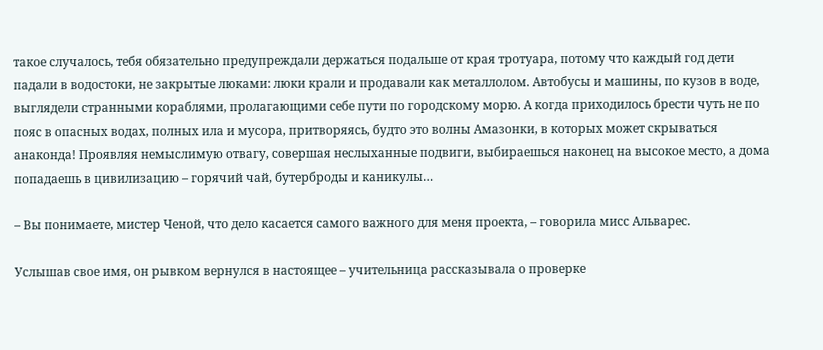такое случалось, тебя обязательно предупреждали держаться подальше от края тротуара, потому что каждый год дети падали в водостоки, не закрытые люками: люки крали и продавали как металлолом. Автобусы и машины, по кузов в воде, выглядели странными кораблями, пролагающими себе пути по городскому морю. А когда приходилось брести чуть не по пояс в опасных водах, полных ила и мусора, притворяясь, будто это волны Амазонки, в которых может скрываться анаконда! Проявляя немыслимую отвагу, совершая неслыханные подвиги, выбираешься наконец на высокое место, а дома попадаешь в цивилизацию – горячий чай, бутерброды и каникулы…

– Вы понимаете, мистер Ченой, что дело касается самого важного для меня проекта, – говорила мисс Альварес.

Услышав свое имя, он рывком вернулся в настоящее – учительница рассказывала о проверке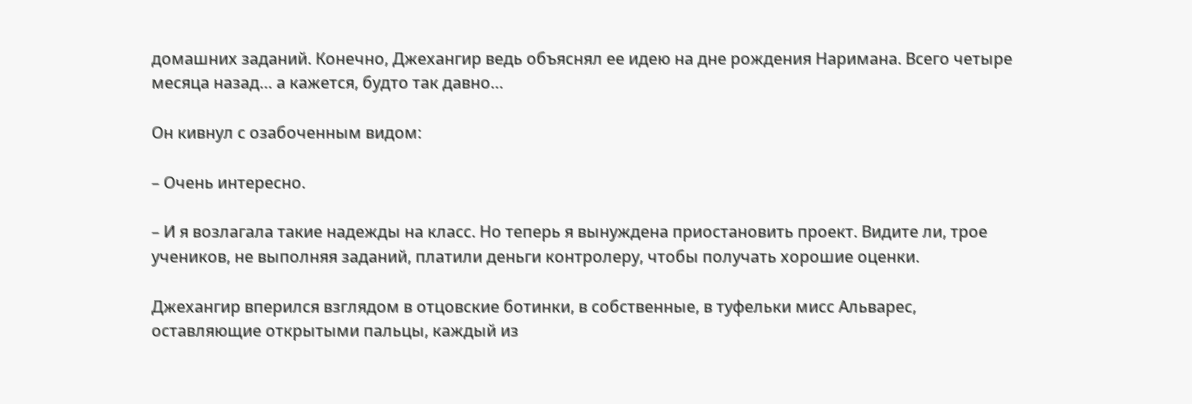домашних заданий. Конечно, Джехангир ведь объяснял ее идею на дне рождения Наримана. Всего четыре месяца назад… а кажется, будто так давно…

Он кивнул с озабоченным видом:

– Очень интересно.

– И я возлагала такие надежды на класс. Но теперь я вынуждена приостановить проект. Видите ли, трое учеников, не выполняя заданий, платили деньги контролеру, чтобы получать хорошие оценки.

Джехангир вперился взглядом в отцовские ботинки, в собственные, в туфельки мисс Альварес, оставляющие открытыми пальцы, каждый из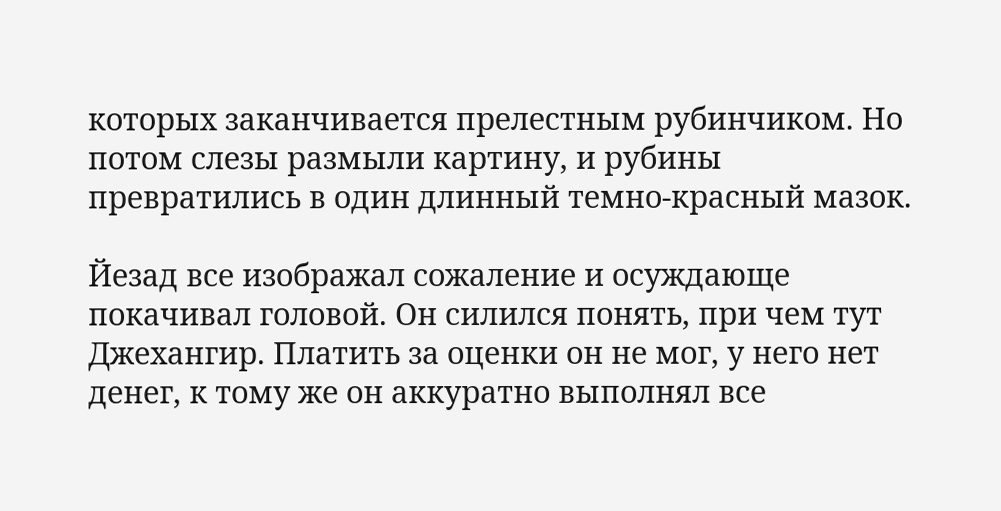которых заканчивается прелестным рубинчиком. Но потом слезы размыли картину, и рубины превратились в один длинный темно-красный мазок.

Йезад все изображал сожаление и осуждающе покачивал головой. Он силился понять, при чем тут Джехангир. Платить за оценки он не мог, у него нет денег, к тому же он аккуратно выполнял все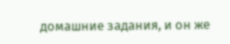домашние задания, и он же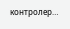контролер…